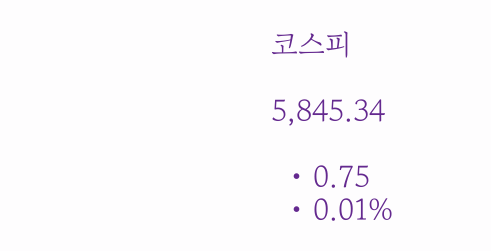코스피

5,845.34

  • 0.75
  • 0.01%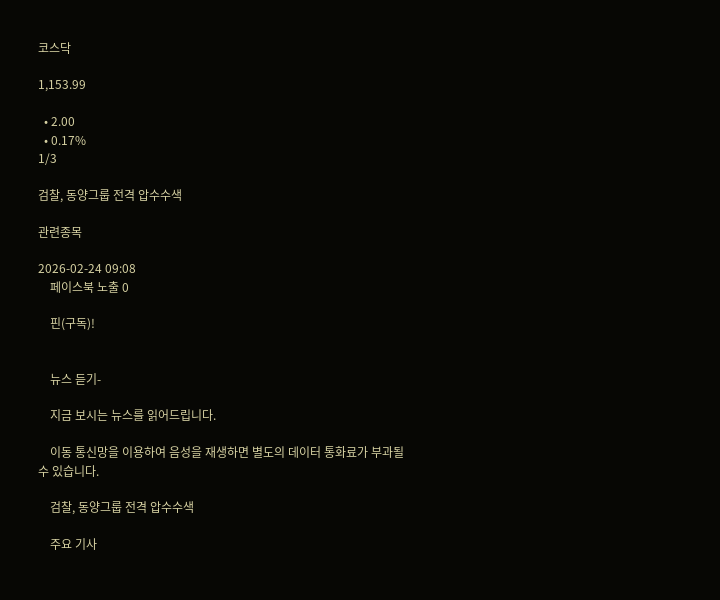코스닥

1,153.99

  • 2.00
  • 0.17%
1/3

검찰, 동양그룹 전격 압수수색

관련종목

2026-02-24 09:08
    페이스북 노출 0

    핀(구독)!


    뉴스 듣기-

    지금 보시는 뉴스를 읽어드립니다.

    이동 통신망을 이용하여 음성을 재생하면 별도의 데이터 통화료가 부과될 수 있습니다.

    검찰, 동양그룹 전격 압수수색

    주요 기사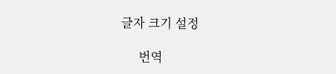글자 크기 설정

      번역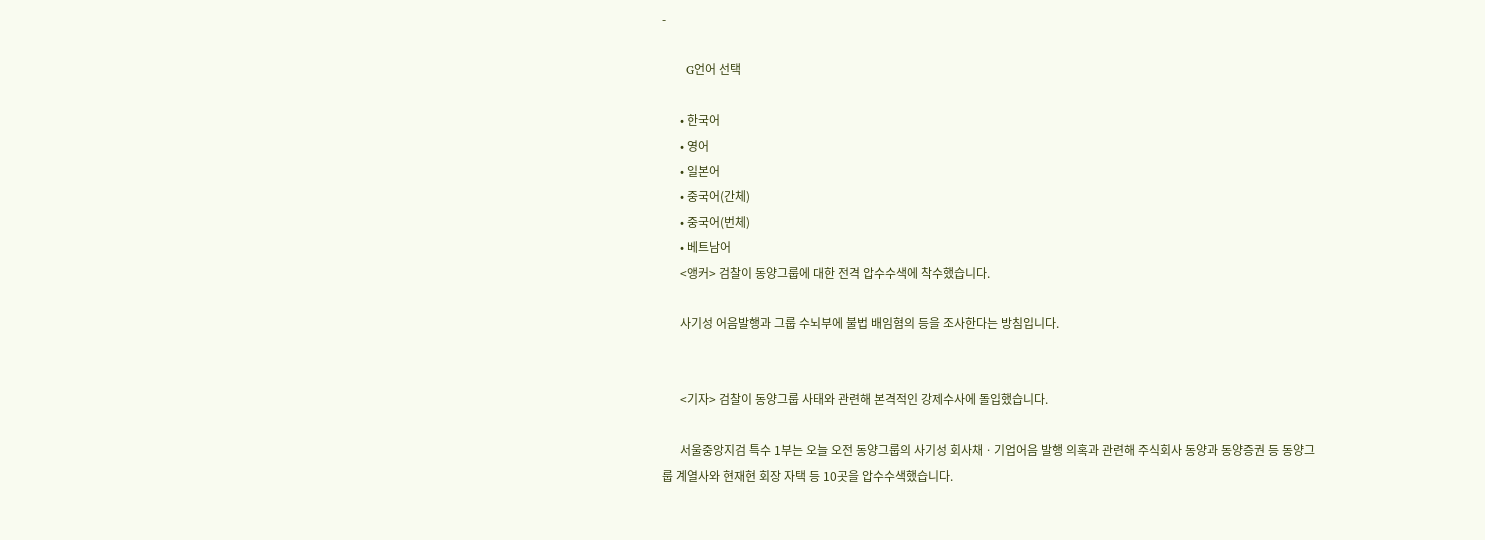-

      G언어 선택

      • 한국어
      • 영어
      • 일본어
      • 중국어(간체)
      • 중국어(번체)
      • 베트남어
      <앵커> 검찰이 동양그룹에 대한 전격 압수수색에 착수했습니다.

      사기성 어음발행과 그룹 수뇌부에 불법 배임혐의 등을 조사한다는 방침입니다.


      <기자> 검찰이 동양그룹 사태와 관련해 본격적인 강제수사에 돌입했습니다.

      서울중앙지검 특수 1부는 오늘 오전 동양그룹의 사기성 회사채ㆍ기업어음 발행 의혹과 관련해 주식회사 동양과 동양증권 등 동양그룹 계열사와 현재현 회장 자택 등 10곳을 압수수색했습니다.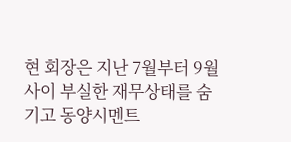현 회장은 지난 7월부터 9월 사이 부실한 재무상태를 숨기고 동양시멘트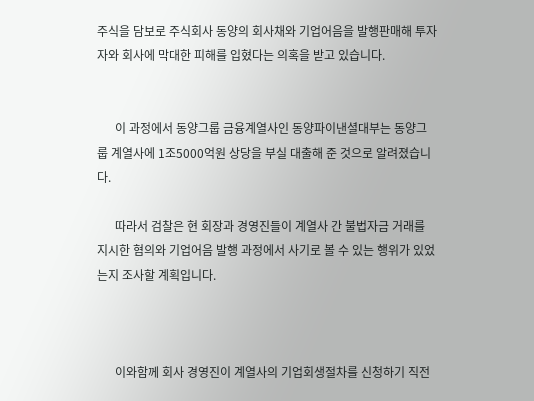주식을 담보로 주식회사 동양의 회사채와 기업어음을 발행판매해 투자자와 회사에 막대한 피해를 입혔다는 의혹을 받고 있습니다.


      이 과정에서 동양그룹 금융계열사인 동양파이낸셜대부는 동양그룹 계열사에 1조5000억원 상당을 부실 대출해 준 것으로 알려졌습니다.

      따라서 검찰은 현 회장과 경영진들이 계열사 간 불법자금 거래를 지시한 혐의와 기업어음 발행 과정에서 사기로 볼 수 있는 행위가 있었는지 조사할 계획입니다.



      이와함께 회사 경영진이 계열사의 기업회생절차를 신청하기 직전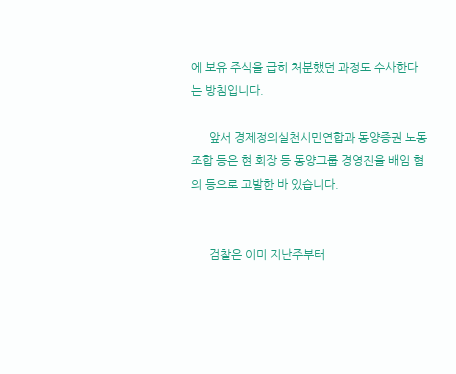에 보유 주식을 급히 처분했던 과정도 수사한다는 방침입니다.

      앞서 경제정의실천시민연합과 동양증권 노동조합 등은 현 회장 등 동양그룹 경영진을 배임 혐의 등으로 고발한 바 있습니다.


      검찰은 이미 지난주부터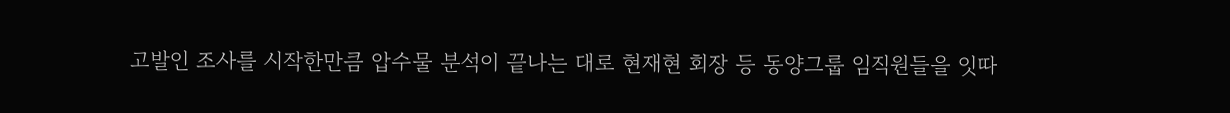고발인 조사를 시작한만큼 압수물 분석이 끝나는 대로 현재현 회장 등 동양그룹 임직원들을 잇따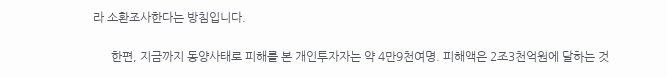라 소환조사한다는 방침입니다.

      한편, 지금까지 동양사태로 피해를 본 개인투자자는 약 4만9천여명. 피해액은 2조3천억원에 달하는 것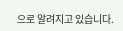으로 알려지고 있습니다.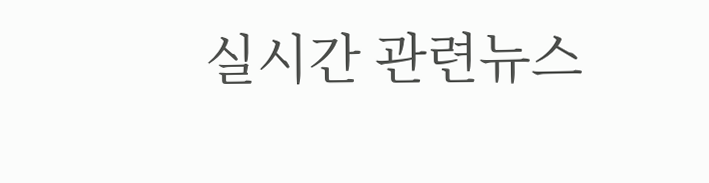실시간 관련뉴스